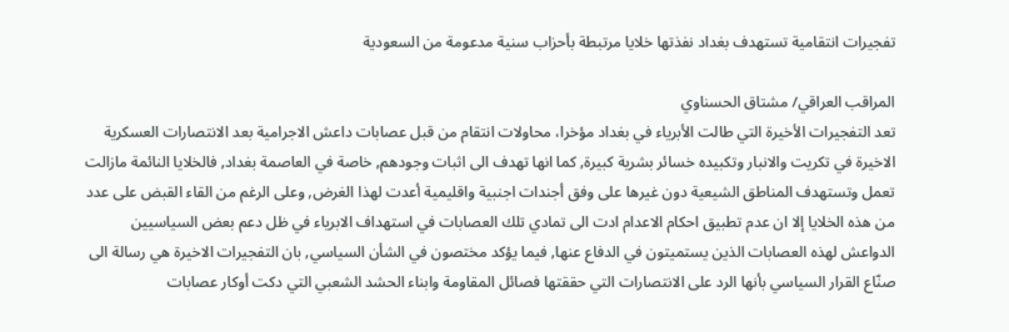تفجيرات انتقامية تستهدف بغداد نفذتها خلايا مرتبطة بأحزاب سنية مدعومة من السعودية

المراقب العراقي/ مشتاق الحسناوي
تعد التفجيرات الأخيرة التي طالت الأبرياء في بغداد مؤخرا، محاولات انتقام من قبل عصابات داعش الاجرامية بعد الانتصارات العسكرية الاخيرة في تكريت والانبار وتكبيده خسائر بشرية كبيرة, كما انها تهدف الى اثبات وجودهم, خاصة في العاصمة بغداد, فالخلايا النائمة مازالت تعمل وتستهدف المناطق الشيعية دون غيرها على وفق أجندات اجنبية واقليمية أعدت لهذا الغرض, وعلى الرغم من القاء القبض على عدد من هذه الخلايا إلا ان عدم تطبيق احكام الاعدام ادت الى تمادي تلك العصابات في استهداف الابرياء في ظل دعم بعض السياسيين الدواعش لهذه العصابات الذين يستميتون في الدفاع عنها, فيما يؤكد مختصون في الشأن السياسي, بان التفجيرات الاخيرة هي رسالة الى صنّاع القرار السياسي بأنها الرد على الانتصارات التي حققتها فصائل المقاومة وابناء الحشد الشعبي التي دكت أوكار عصابات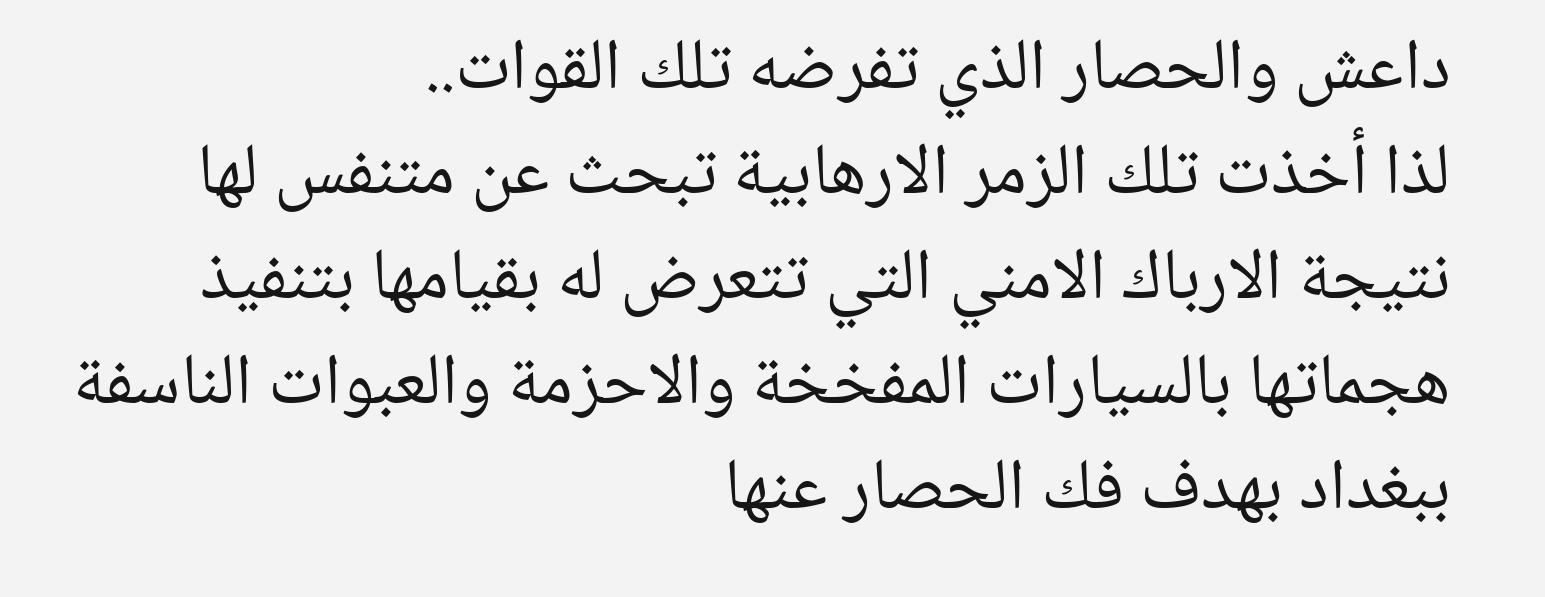داعش والحصار الذي تفرضه تلك القوات..
لذا أخذت تلك الزمر الارهابية تبحث عن متنفس لها نتيجة الارباك الامني التي تتعرض له بقيامها بتنفيذ هجماتها بالسيارات المفخخة والاحزمة والعبوات الناسفة ببغداد بهدف فك الحصار عنها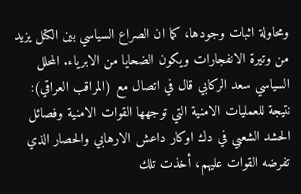ومحاولة اثبات وجودها، كما ان الصراع السياسي بين الكتل يزيد من وتيرة الانفجارات ويكون الضحايا من الابرياء. المحلل السياسي سعد الركابي قال في اتصال مع (المراقب العراقي): نتيجة للعمليات الامنية التي توجهها القوات الامنية وفصائل الحشد الشعبي في دك اوكار داعش الارهابي والحصار الذي تفرضه القوات عليهم، أخذت تلك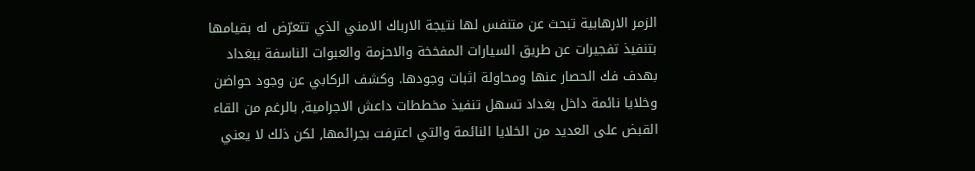الزمر الارهابية تبحث عن متنفس لها نتيجة الارباك الامني الذي تتعرّض له بقيامها بتنفيذ تفجيرات عن طريق السيارات المفخخة والاحزمة والعبوات الناسفة ببغداد بهدف فك الحصار عنها ومحاولة اثبات وجودها. وكشف الركابي عن وجود حواضن وخلايا نائمة داخل بغداد تسهل تنفيذ مخططات داعش الاجرامية, بالرغم من القاء القبض على العديد من الخلايا النائمة والتي اعترفت بجرائمها, لكن ذلك لا يعني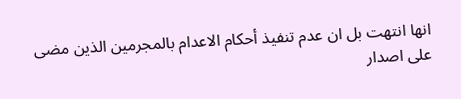انها انتهت بل ان عدم تنفيذ أحكام الاعدام بالمجرمين الذين مضى على اصدار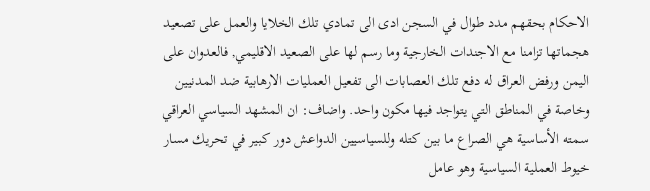الاحكام بحقهم مدد طوال في السجن ادى الى تمادي تلك الخلايا والعمل على تصعيد هجماتها تزامنا مع الاجندات الخارجية وما رسم لها على الصعيد الاقليمي, فالعدوان على اليمن ورفض العراق له دفع تلك العصابات الى تفعيل العمليات الارهابية ضد المدنيين وخاصة في المناطق التي يتواجد فيها مكون واحد. واضاف: ان المشهد السياسي العراقي سمته الأساسية هي الصراع ما بين كتله وللسياسيين الدواعش دور كبير في تحريك مسار خيوط العملية السياسية وهو عامل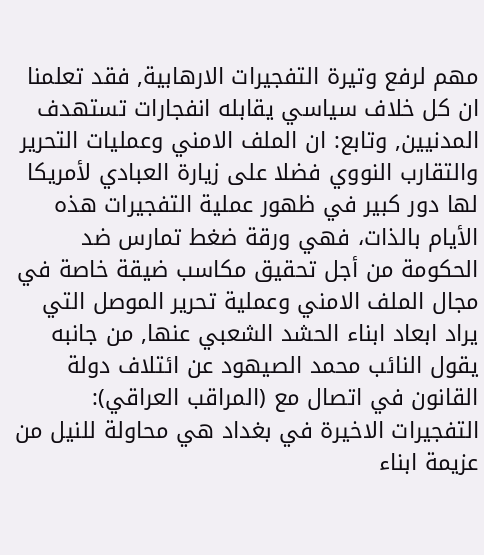مهم لرفع وتيرة التفجيرات الارهابية, فقد تعلمنا ان كل خلاف سياسي يقابله انفجارات تستهدف المدنيين, وتابع: ان الملف الامني وعمليات التحرير والتقارب النووي فضلا على زيارة العبادي لأمريكا لها دور كبير في ظهور عملية التفجيرات هذه الأيام بالذات، فهي ورقة ضغط تمارس ضد الحكومة من أجل تحقيق مكاسب ضيقة خاصة في مجال الملف الامني وعملية تحرير الموصل التي يراد ابعاد ابناء الحشد الشعبي عنها, من جانبه يقول النائب محمد الصيهود عن ائتلاف دولة القانون في اتصال مع (المراقب العراقي): التفجيرات الاخيرة في بغداد هي محاولة للنيل من عزيمة ابناء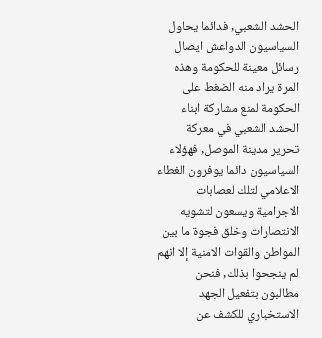الحشد الشعبي, فدائما يحاول السياسيون الدواعش ايصال رسائل معينة للحكومة وهذه المرة يراد منه الضغط على الحكومة لمنع مشاركة ابناء الحشد الشعبي في معركة تحرير مدينة الموصل, فهؤلاء السياسيون دائما يوفرون الغطاء الاعلامي لتلك لعصابات الاجرامية ويسعون لتشويه الانتصارات وخلق فجوة ما بين المواطن والقوات الامنية إلا انهم لم ينجحوا بذلك, فنحن مطالبون بتفعيل الجهد الاستخباري للكشف عن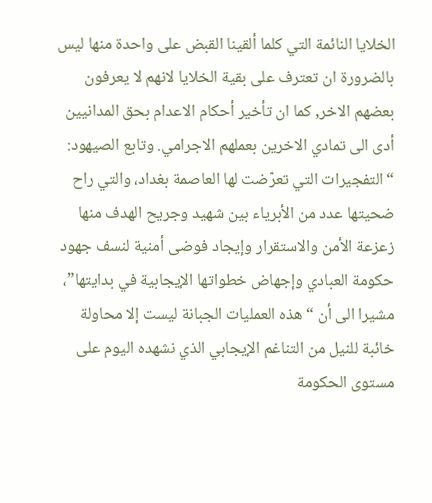الخلايا النائمة التي كلما ألقينا القبض على واحدة منها ليس بالضرورة ان تعترف على بقية الخلايا لانهم لا يعرفون بعضهم الاخر, كما ان تأخير أحكام الاعدام بحق المدانيين أدى الى تمادي الاخرين بعملهم الاجرامي. وتابع الصيهود: “التفجيرات التي تعرّضت لها العاصمة بغداد، والتي راح ضحيتها عدد من الأبرياء بين شهيد وجريح الهدف منها زعزعة الأمن والاستقرار وإيجاد فوضى أمنية لنسف جهود حكومة العبادي وإجهاض خطواتها الإيجابية في بدايتها”، مشيرا الى أن “هذه العمليات الجبانة ليست إلا محاولة خائبة للنيل من التناغم الإيجابي الذي نشهده اليوم على مستوى الحكومة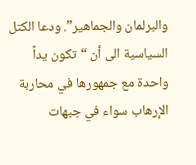والبرلمان والجماهير”. ودعا الكتل السياسية الى أن “تكون يداً واحدة مع جمهورها في محاربة الإرهاب سواء في جبهات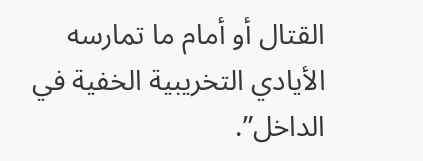القتال أو أمام ما تمارسه الأيادي التخريبية الخفية في الداخل”.